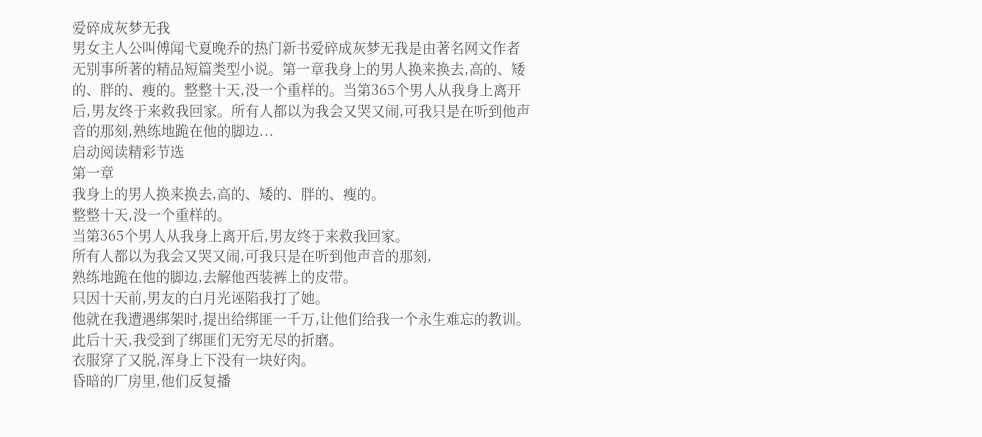爱碎成灰梦无我
男女主人公叫傅闻弋夏晚乔的热门新书爱碎成灰梦无我是由著名网文作者无别事所著的精品短篇类型小说。第一章我身上的男人换来换去,高的、矮的、胖的、瘦的。整整十天,没一个重样的。当第365个男人从我身上离开后,男友终于来救我回家。所有人都以为我会又哭又闹,可我只是在听到他声音的那刻,熟练地跪在他的脚边...
启动阅读精彩节选
第一章
我身上的男人换来换去,高的、矮的、胖的、瘦的。
整整十天,没一个重样的。
当第365个男人从我身上离开后,男友终于来救我回家。
所有人都以为我会又哭又闹,可我只是在听到他声音的那刻,
熟练地跪在他的脚边,去解他西装裤上的皮带。
只因十天前,男友的白月光诬陷我打了她。
他就在我遭遇绑架时,提出给绑匪一千万,让他们给我一个永生难忘的教训。
此后十天,我受到了绑匪们无穷无尽的折磨。
衣服穿了又脱,浑身上下没有一块好肉。
昏暗的厂房里,他们反复播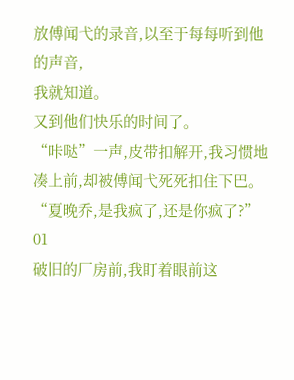放傅闻弋的录音,以至于每每听到他的声音,
我就知道。
又到他们快乐的时间了。
“咔哒”一声,皮带扣解开,我习惯地凑上前,却被傅闻弋死死扣住下巴。
“夏晚乔,是我疯了,还是你疯了?”
01
破旧的厂房前,我盯着眼前这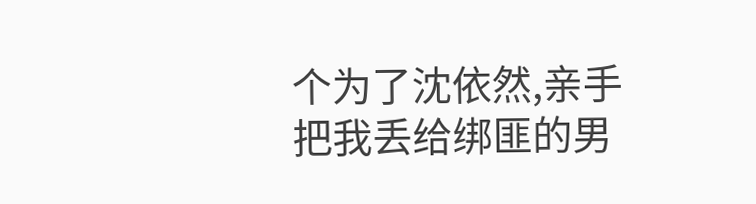个为了沈依然,亲手把我丢给绑匪的男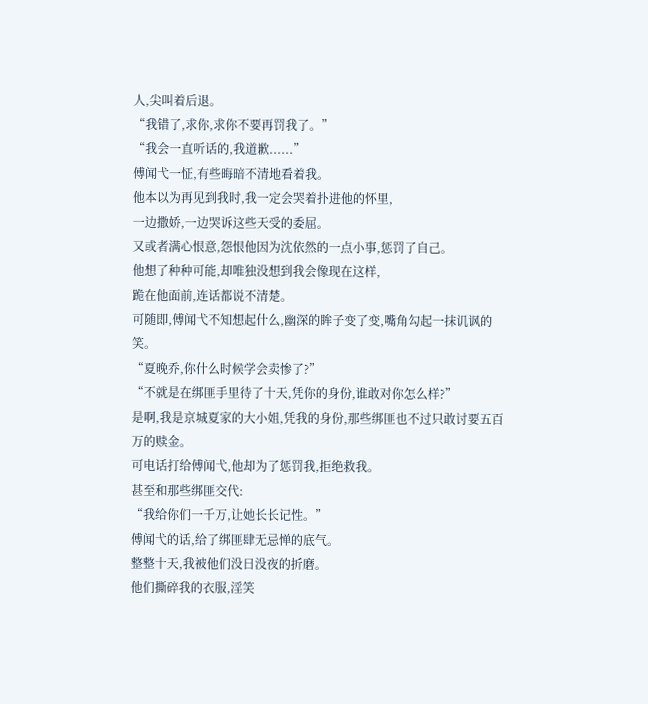人,尖叫着后退。
“我错了,求你,求你不要再罚我了。”
“我会一直听话的,我道歉......”
傅闻弋一怔,有些晦暗不清地看着我。
他本以为再见到我时,我一定会哭着扑进他的怀里,
一边撒娇,一边哭诉这些天受的委屈。
又或者满心恨意,怨恨他因为沈依然的一点小事,惩罚了自己。
他想了种种可能,却唯独没想到我会像现在这样,
跪在他面前,连话都说不清楚。
可随即,傅闻弋不知想起什么,幽深的眸子变了变,嘴角勾起一抹讥讽的笑。
“夏晚乔,你什么时候学会卖惨了?”
“不就是在绑匪手里待了十天,凭你的身份,谁敢对你怎么样?”
是啊,我是京城夏家的大小姐,凭我的身份,那些绑匪也不过只敢讨要五百万的赎金。
可电话打给傅闻弋,他却为了惩罚我,拒绝救我。
甚至和那些绑匪交代:
“我给你们一千万,让她长长记性。”
傅闻弋的话,给了绑匪肆无忌惮的底气。
整整十天,我被他们没日没夜的折磨。
他们撕碎我的衣服,淫笑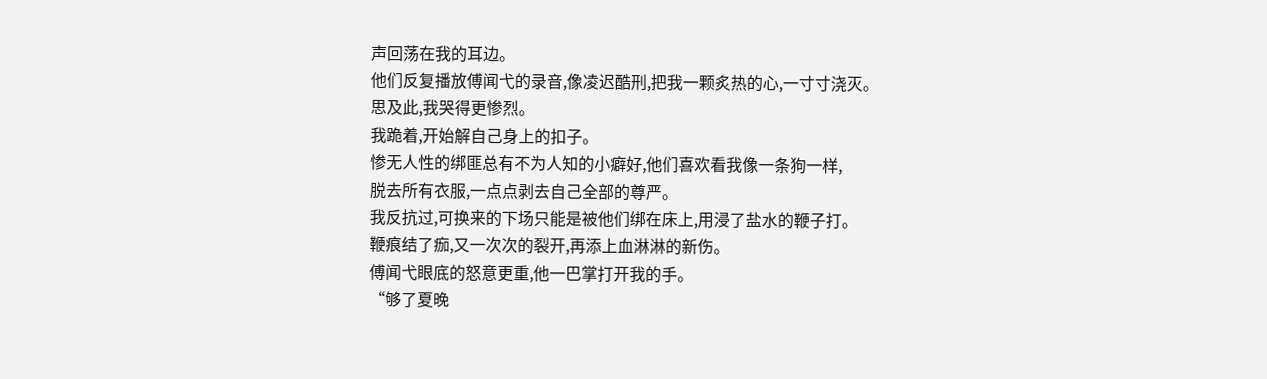声回荡在我的耳边。
他们反复播放傅闻弋的录音,像凌迟酷刑,把我一颗炙热的心,一寸寸浇灭。
思及此,我哭得更惨烈。
我跪着,开始解自己身上的扣子。
惨无人性的绑匪总有不为人知的小癖好,他们喜欢看我像一条狗一样,
脱去所有衣服,一点点剥去自己全部的尊严。
我反抗过,可换来的下场只能是被他们绑在床上,用浸了盐水的鞭子打。
鞭痕结了痂,又一次次的裂开,再添上血淋淋的新伤。
傅闻弋眼底的怒意更重,他一巴掌打开我的手。
“够了夏晚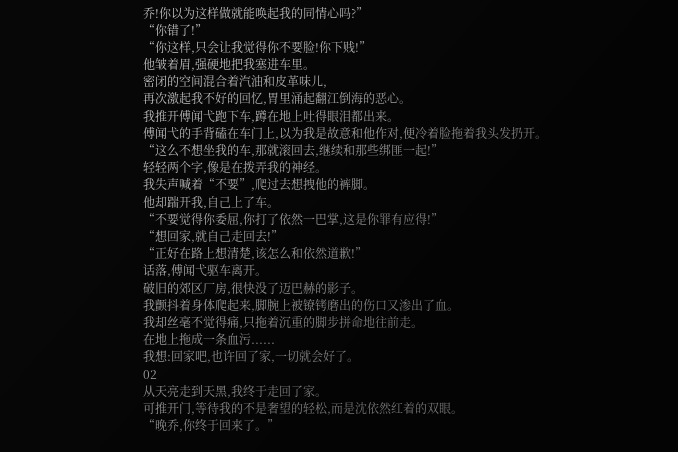乔!你以为这样做就能唤起我的同情心吗?”
“你错了!”
“你这样,只会让我觉得你不要脸!你下贱!”
他皱着眉,强硬地把我塞进车里。
密闭的空间混合着汽油和皮革味儿,
再次激起我不好的回忆,胃里涌起翻江倒海的恶心。
我推开傅闻弋跑下车,蹲在地上吐得眼泪都出来。
傅闻弋的手背磕在车门上,以为我是故意和他作对,便冷着脸拖着我头发扔开。
“这么不想坐我的车,那就滚回去,继续和那些绑匪一起!”
轻轻两个字,像是在拨弄我的神经。
我失声喊着“不要”,爬过去想拽他的裤脚。
他却踹开我,自己上了车。
“不要觉得你委屈,你打了依然一巴掌,这是你罪有应得!”
“想回家,就自己走回去!”
“正好在路上想清楚,该怎么和依然道歉!”
话落,傅闻弋驱车离开。
破旧的郊区厂房,很快没了迈巴赫的影子。
我颤抖着身体爬起来,脚腕上被镣铐磨出的伤口又渗出了血。
我却丝毫不觉得痛,只拖着沉重的脚步拼命地往前走。
在地上拖成一条血污......
我想:回家吧,也许回了家,一切就会好了。
02
从天亮走到天黑,我终于走回了家。
可推开门,等待我的不是奢望的轻松,而是沈依然红着的双眼。
“晚乔,你终于回来了。”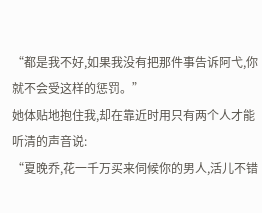“都是我不好,如果我没有把那件事告诉阿弋,你就不会受这样的惩罚。”
她体贴地抱住我,却在靠近时用只有两个人才能听清的声音说:
“夏晚乔,花一千万买来伺候你的男人,活儿不错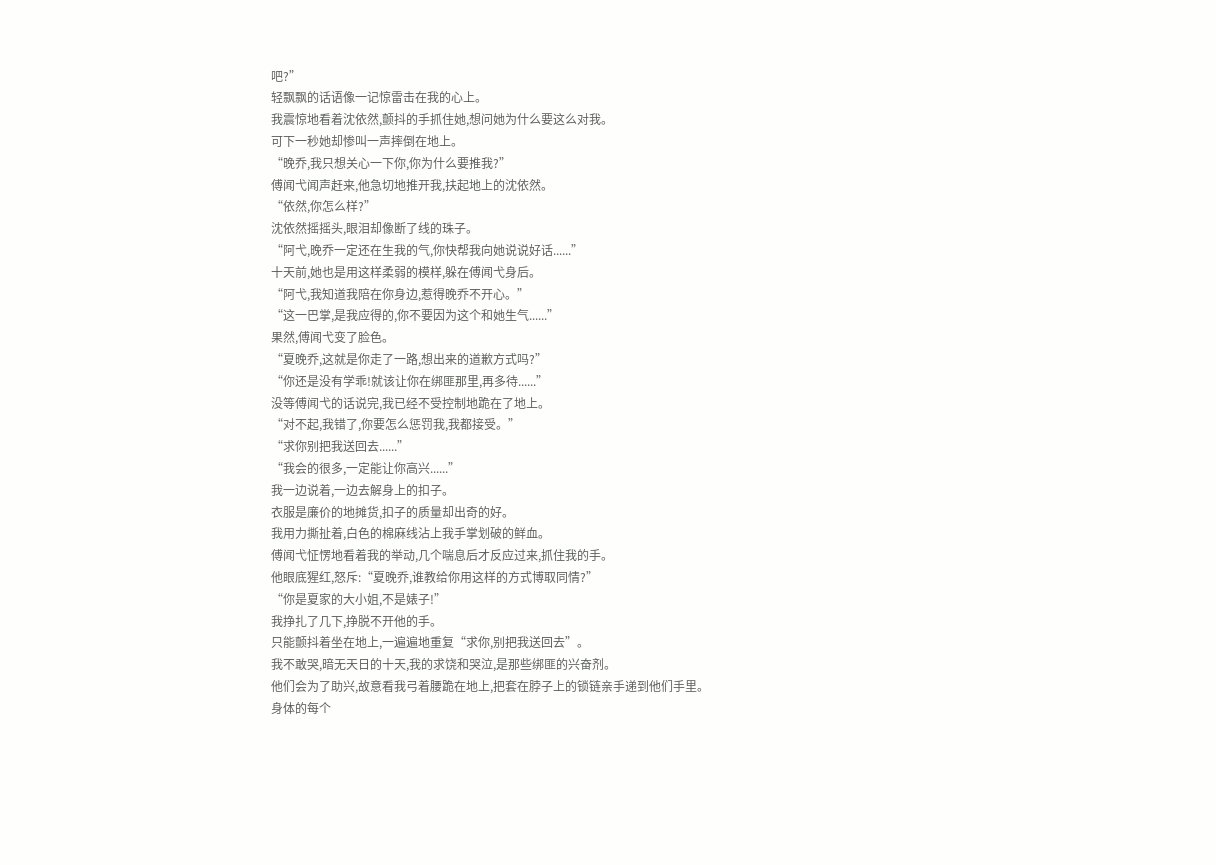吧?”
轻飘飘的话语像一记惊雷击在我的心上。
我震惊地看着沈依然,颤抖的手抓住她,想问她为什么要这么对我。
可下一秒她却惨叫一声摔倒在地上。
“晚乔,我只想关心一下你,你为什么要推我?”
傅闻弋闻声赶来,他急切地推开我,扶起地上的沈依然。
“依然,你怎么样?”
沈依然摇摇头,眼泪却像断了线的珠子。
“阿弋,晚乔一定还在生我的气,你快帮我向她说说好话......”
十天前,她也是用这样柔弱的模样,躲在傅闻弋身后。
“阿弋,我知道我陪在你身边,惹得晚乔不开心。”
“这一巴掌,是我应得的,你不要因为这个和她生气......”
果然,傅闻弋变了脸色。
“夏晚乔,这就是你走了一路,想出来的道歉方式吗?”
“你还是没有学乖!就该让你在绑匪那里,再多待......”
没等傅闻弋的话说完,我已经不受控制地跪在了地上。
“对不起,我错了,你要怎么惩罚我,我都接受。”
“求你别把我送回去......”
“我会的很多,一定能让你高兴......”
我一边说着,一边去解身上的扣子。
衣服是廉价的地摊货,扣子的质量却出奇的好。
我用力撕扯着,白色的棉麻线沾上我手掌划破的鲜血。
傅闻弋怔愣地看着我的举动,几个喘息后才反应过来,抓住我的手。
他眼底猩红,怒斥:“夏晚乔,谁教给你用这样的方式博取同情?”
“你是夏家的大小姐,不是婊子!”
我挣扎了几下,挣脱不开他的手。
只能颤抖着坐在地上,一遍遍地重复“求你,别把我送回去”。
我不敢哭,暗无天日的十天,我的求饶和哭泣,是那些绑匪的兴奋剂。
他们会为了助兴,故意看我弓着腰跪在地上,把套在脖子上的锁链亲手递到他们手里。
身体的每个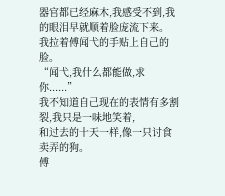器官都已经麻木,我感受不到,我的眼泪早就顺着脸庞流下来。
我拉着傅闻弋的手贴上自己的脸。
“闻弋,我什么都能做,求你......”
我不知道自己现在的表情有多割裂,我只是一味地笑着,
和过去的十天一样,像一只讨食卖弄的狗。
傅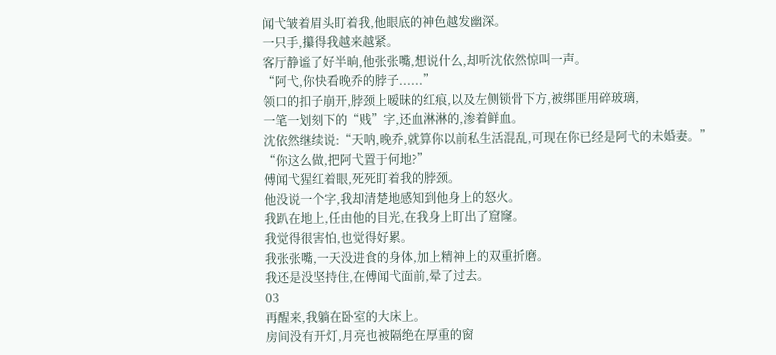闻弋皱着眉头盯着我,他眼底的神色越发幽深。
一只手,攥得我越来越紧。
客厅静谧了好半晌,他张张嘴,想说什么,却听沈依然惊叫一声。
“阿弋,你快看晚乔的脖子......”
领口的扣子崩开,脖颈上暧昧的红痕,以及左侧锁骨下方,被绑匪用碎玻璃,
一笔一划刻下的“贱”字,还血淋淋的,渗着鲜血。
沈依然继续说:“天呐,晚乔,就算你以前私生活混乱,可现在你已经是阿弋的未婚妻。”
“你这么做,把阿弋置于何地?”
傅闻弋猩红着眼,死死盯着我的脖颈。
他没说一个字,我却清楚地感知到他身上的怒火。
我趴在地上,任由他的目光,在我身上盯出了窟窿。
我觉得很害怕,也觉得好累。
我张张嘴,一天没进食的身体,加上精神上的双重折磨。
我还是没坚持住,在傅闻弋面前,晕了过去。
03
再醒来,我躺在卧室的大床上。
房间没有开灯,月亮也被隔绝在厚重的窗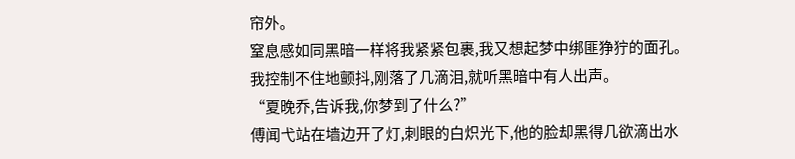帘外。
窒息感如同黑暗一样将我紧紧包裹,我又想起梦中绑匪狰狞的面孔。
我控制不住地颤抖,刚落了几滴泪,就听黑暗中有人出声。
“夏晚乔,告诉我,你梦到了什么?”
傅闻弋站在墙边开了灯,刺眼的白炽光下,他的脸却黑得几欲滴出水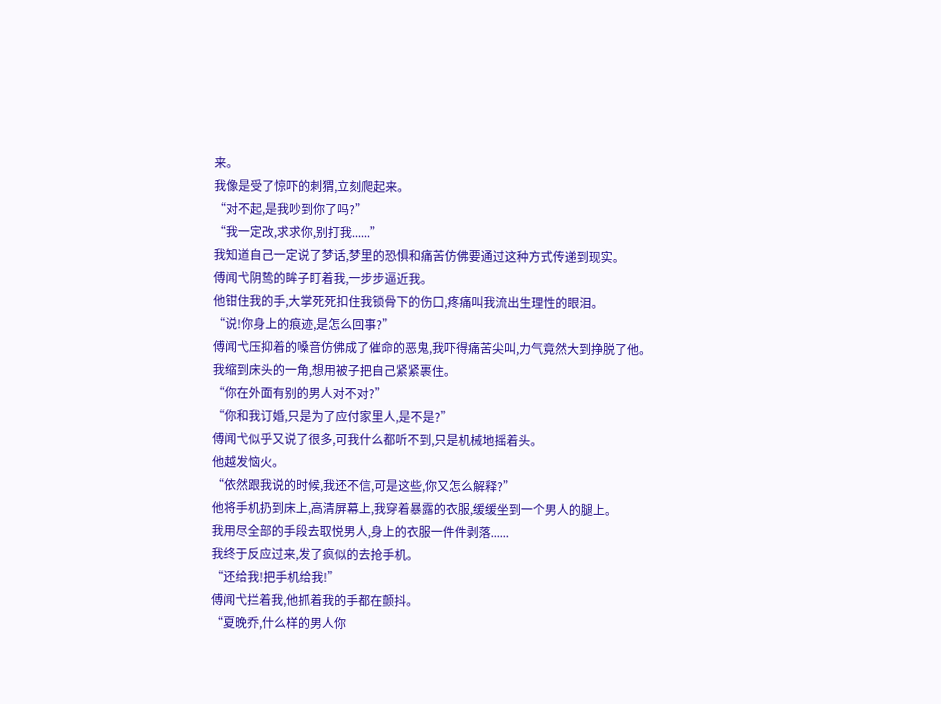来。
我像是受了惊吓的刺猬,立刻爬起来。
“对不起,是我吵到你了吗?”
“我一定改,求求你,别打我......”
我知道自己一定说了梦话,梦里的恐惧和痛苦仿佛要通过这种方式传递到现实。
傅闻弋阴鸷的眸子盯着我,一步步逼近我。
他钳住我的手,大掌死死扣住我锁骨下的伤口,疼痛叫我流出生理性的眼泪。
“说!你身上的痕迹,是怎么回事?”
傅闻弋压抑着的嗓音仿佛成了催命的恶鬼,我吓得痛苦尖叫,力气竟然大到挣脱了他。
我缩到床头的一角,想用被子把自己紧紧裹住。
“你在外面有别的男人对不对?”
“你和我订婚,只是为了应付家里人,是不是?”
傅闻弋似乎又说了很多,可我什么都听不到,只是机械地摇着头。
他越发恼火。
“依然跟我说的时候,我还不信,可是这些,你又怎么解释?”
他将手机扔到床上,高清屏幕上,我穿着暴露的衣服,缓缓坐到一个男人的腿上。
我用尽全部的手段去取悦男人,身上的衣服一件件剥落......
我终于反应过来,发了疯似的去抢手机。
“还给我!把手机给我!”
傅闻弋拦着我,他抓着我的手都在颤抖。
“夏晚乔,什么样的男人你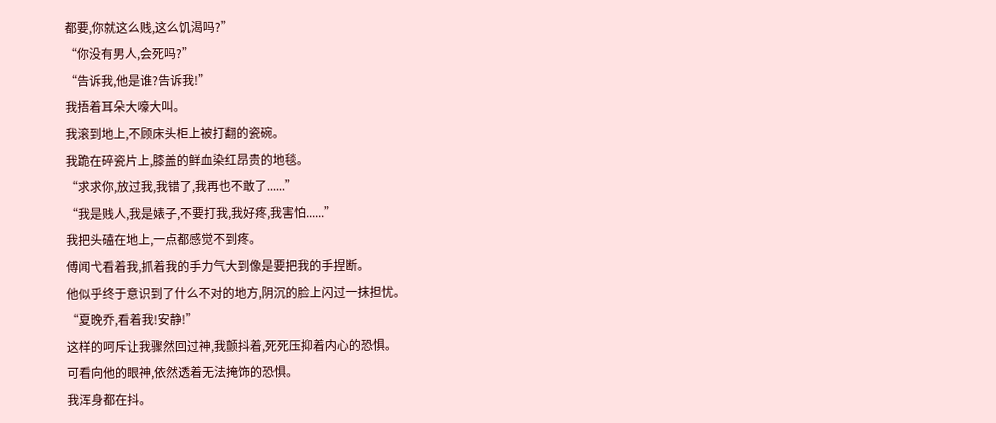都要,你就这么贱,这么饥渴吗?”
“你没有男人,会死吗?”
“告诉我,他是谁?告诉我!”
我捂着耳朵大嚎大叫。
我滚到地上,不顾床头柜上被打翻的瓷碗。
我跪在碎瓷片上,膝盖的鲜血染红昂贵的地毯。
“求求你,放过我,我错了,我再也不敢了......”
“我是贱人,我是婊子,不要打我,我好疼,我害怕......”
我把头磕在地上,一点都感觉不到疼。
傅闻弋看着我,抓着我的手力气大到像是要把我的手捏断。
他似乎终于意识到了什么不对的地方,阴沉的脸上闪过一抹担忧。
“夏晚乔,看着我!安静!”
这样的呵斥让我骤然回过神,我颤抖着,死死压抑着内心的恐惧。
可看向他的眼神,依然透着无法掩饰的恐惧。
我浑身都在抖。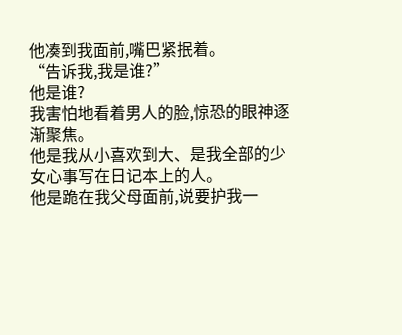他凑到我面前,嘴巴紧抿着。
“告诉我,我是谁?”
他是谁?
我害怕地看着男人的脸,惊恐的眼神逐渐聚焦。
他是我从小喜欢到大、是我全部的少女心事写在日记本上的人。
他是跪在我父母面前,说要护我一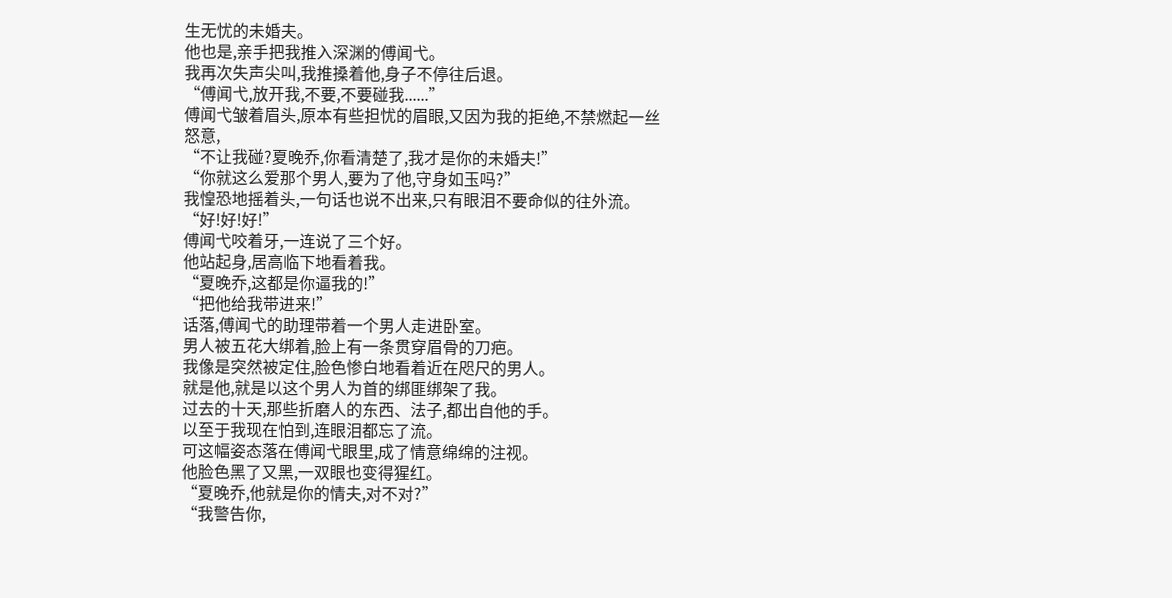生无忧的未婚夫。
他也是,亲手把我推入深渊的傅闻弋。
我再次失声尖叫,我推搡着他,身子不停往后退。
“傅闻弋,放开我,不要,不要碰我......”
傅闻弋皱着眉头,原本有些担忧的眉眼,又因为我的拒绝,不禁燃起一丝怒意,
“不让我碰?夏晚乔,你看清楚了,我才是你的未婚夫!”
“你就这么爱那个男人,要为了他,守身如玉吗?”
我惶恐地摇着头,一句话也说不出来,只有眼泪不要命似的往外流。
“好!好!好!”
傅闻弋咬着牙,一连说了三个好。
他站起身,居高临下地看着我。
“夏晚乔,这都是你逼我的!”
“把他给我带进来!”
话落,傅闻弋的助理带着一个男人走进卧室。
男人被五花大绑着,脸上有一条贯穿眉骨的刀疤。
我像是突然被定住,脸色惨白地看着近在咫尺的男人。
就是他,就是以这个男人为首的绑匪绑架了我。
过去的十天,那些折磨人的东西、法子,都出自他的手。
以至于我现在怕到,连眼泪都忘了流。
可这幅姿态落在傅闻弋眼里,成了情意绵绵的注视。
他脸色黑了又黑,一双眼也变得猩红。
“夏晚乔,他就是你的情夫,对不对?”
“我警告你,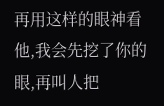再用这样的眼神看他,我会先挖了你的眼,再叫人把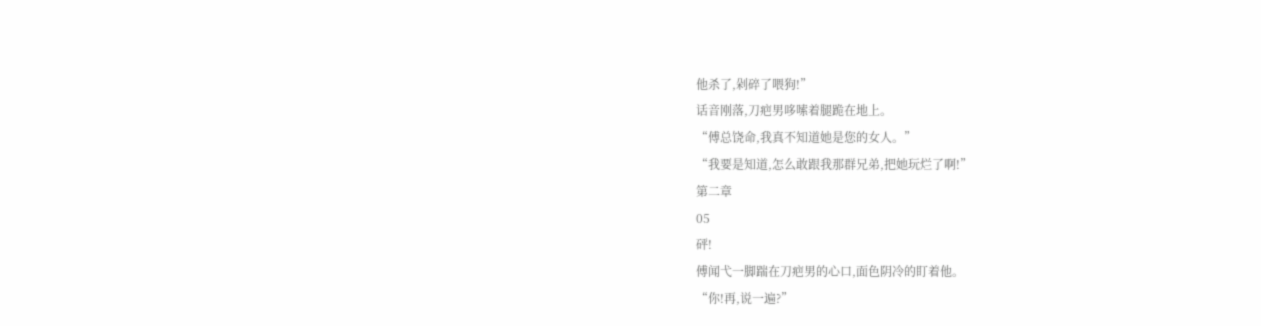他杀了,剁碎了喂狗!”
话音刚落,刀疤男哆嗦着腿跪在地上。
“傅总饶命,我真不知道她是您的女人。”
“我要是知道,怎么敢跟我那群兄弟,把她玩烂了啊!”
第二章
05
砰!
傅闻弋一脚踹在刀疤男的心口,面色阴冷的盯着他。
“你!再,说一遍?”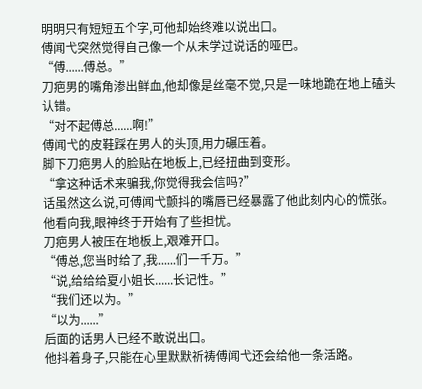明明只有短短五个字,可他却始终难以说出口。
傅闻弋突然觉得自己像一个从未学过说话的哑巴。
“傅......傅总。”
刀疤男的嘴角渗出鲜血,他却像是丝毫不觉,只是一味地跪在地上磕头认错。
“对不起傅总......啊!”
傅闻弋的皮鞋踩在男人的头顶,用力碾压着。
脚下刀疤男人的脸贴在地板上,已经扭曲到变形。
“拿这种话术来骗我,你觉得我会信吗?”
话虽然这么说,可傅闻弋颤抖的嘴唇已经暴露了他此刻内心的慌张。
他看向我,眼神终于开始有了些担忧。
刀疤男人被压在地板上,艰难开口。
“傅总,您当时给了,我......们一千万。”
“说,给给给夏小姐长......长记性。”
“我们还以为。”
“以为......”
后面的话男人已经不敢说出口。
他抖着身子,只能在心里默默祈祷傅闻弋还会给他一条活路。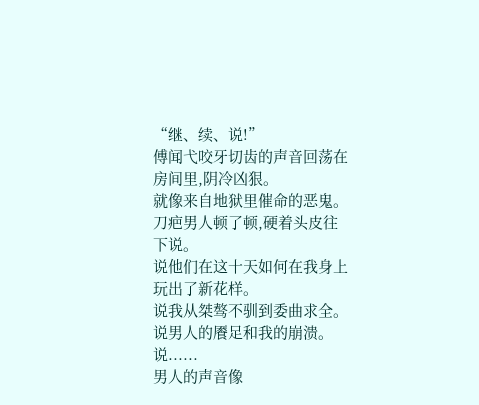“继、续、说!”
傅闻弋咬牙切齿的声音回荡在房间里,阴冷凶狠。
就像来自地狱里催命的恶鬼。
刀疤男人顿了顿,硬着头皮往下说。
说他们在这十天如何在我身上玩出了新花样。
说我从桀骜不驯到委曲求全。
说男人的餍足和我的崩溃。
说......
男人的声音像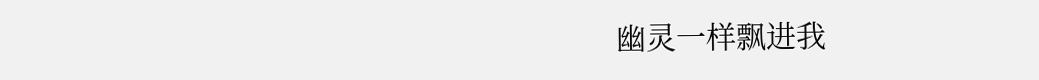幽灵一样飘进我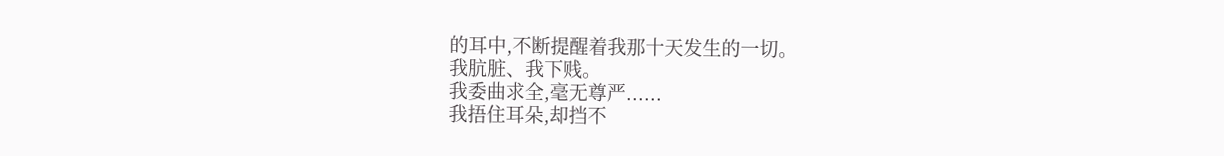的耳中,不断提醒着我那十天发生的一切。
我肮脏、我下贱。
我委曲求全,毫无尊严......
我捂住耳朵,却挡不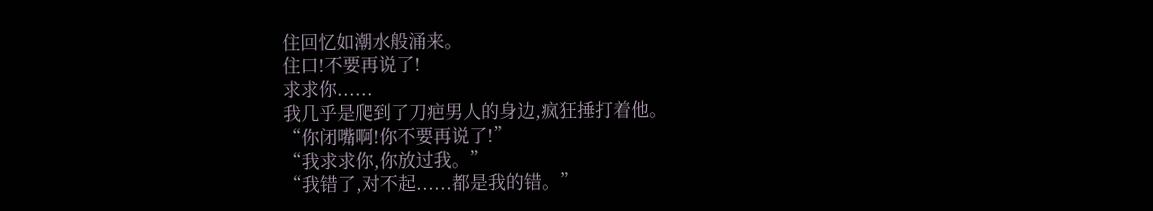住回忆如潮水般涌来。
住口!不要再说了!
求求你......
我几乎是爬到了刀疤男人的身边,疯狂捶打着他。
“你闭嘴啊!你不要再说了!”
“我求求你,你放过我。”
“我错了,对不起......都是我的错。”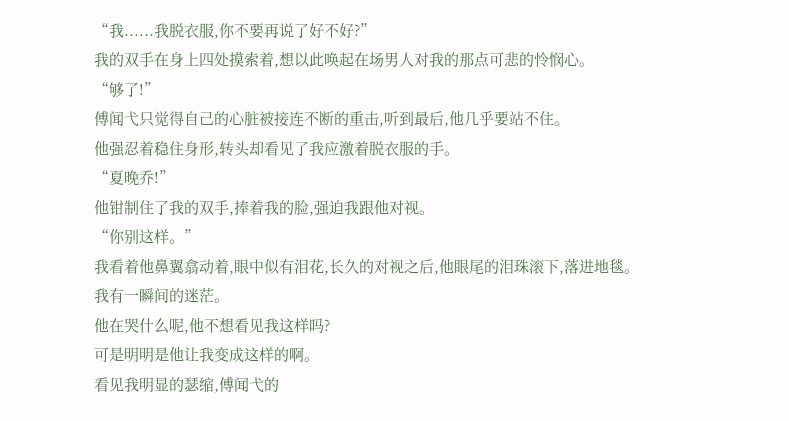“我......我脱衣服,你不要再说了好不好?”
我的双手在身上四处摸索着,想以此唤起在场男人对我的那点可悲的怜悯心。
“够了!”
傅闻弋只觉得自己的心脏被接连不断的重击,听到最后,他几乎要站不住。
他强忍着稳住身形,转头却看见了我应激着脱衣服的手。
“夏晚乔!”
他钳制住了我的双手,捧着我的脸,强迫我跟他对视。
“你别这样。”
我看着他鼻翼翕动着,眼中似有泪花,长久的对视之后,他眼尾的泪珠滚下,落进地毯。
我有一瞬间的迷茫。
他在哭什么呢,他不想看见我这样吗?
可是明明是他让我变成这样的啊。
看见我明显的瑟缩,傅闻弋的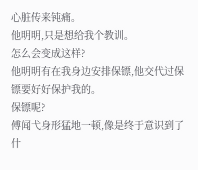心脏传来钝痛。
他明明,只是想给我个教训。
怎么会变成这样?
他明明有在我身边安排保镖,他交代过保镖要好好保护我的。
保镖呢?
傅闻弋身形猛地一顿,像是终于意识到了什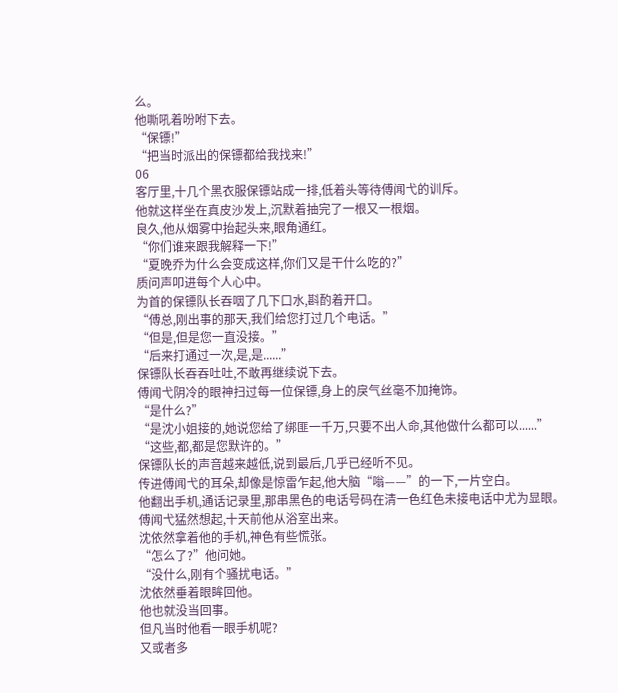么。
他嘶吼着吩咐下去。
“保镖!”
“把当时派出的保镖都给我找来!”
06
客厅里,十几个黑衣服保镖站成一排,低着头等待傅闻弋的训斥。
他就这样坐在真皮沙发上,沉默着抽完了一根又一根烟。
良久,他从烟雾中抬起头来,眼角通红。
“你们谁来跟我解释一下!”
“夏晚乔为什么会变成这样,你们又是干什么吃的?”
质问声叩进每个人心中。
为首的保镖队长吞咽了几下口水,斟酌着开口。
“傅总,刚出事的那天,我们给您打过几个电话。”
“但是,但是您一直没接。”
“后来打通过一次,是,是......”
保镖队长吞吞吐吐,不敢再继续说下去。
傅闻弋阴冷的眼神扫过每一位保镖,身上的戾气丝毫不加掩饰。
“是什么?”
“是沈小姐接的,她说您给了绑匪一千万,只要不出人命,其他做什么都可以......”
“这些,都,都是您默许的。”
保镖队长的声音越来越低,说到最后,几乎已经听不见。
传进傅闻弋的耳朵,却像是惊雷乍起,他大脑“嗡——”的一下,一片空白。
他翻出手机,通话记录里,那串黑色的电话号码在清一色红色未接电话中尤为显眼。
傅闻弋猛然想起,十天前他从浴室出来。
沈依然拿着他的手机,神色有些慌张。
“怎么了?”他问她。
“没什么,刚有个骚扰电话。”
沈依然垂着眼眸回他。
他也就没当回事。
但凡当时他看一眼手机呢?
又或者多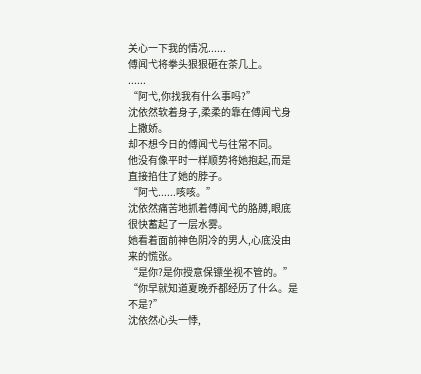关心一下我的情况......
傅闻弋将拳头狠狠砸在茶几上。
......
“阿弋,你找我有什么事吗?”
沈依然软着身子,柔柔的靠在傅闻弋身上撒娇。
却不想今日的傅闻弋与往常不同。
他没有像平时一样顺势将她抱起,而是直接掐住了她的脖子。
“阿弋......咳咳。”
沈依然痛苦地抓着傅闻弋的胳膊,眼底很快蓄起了一层水雾。
她看着面前神色阴冷的男人,心底没由来的慌张。
“是你?是你授意保镖坐视不管的。”
“你早就知道夏晚乔都经历了什么。是不是?”
沈依然心头一悸,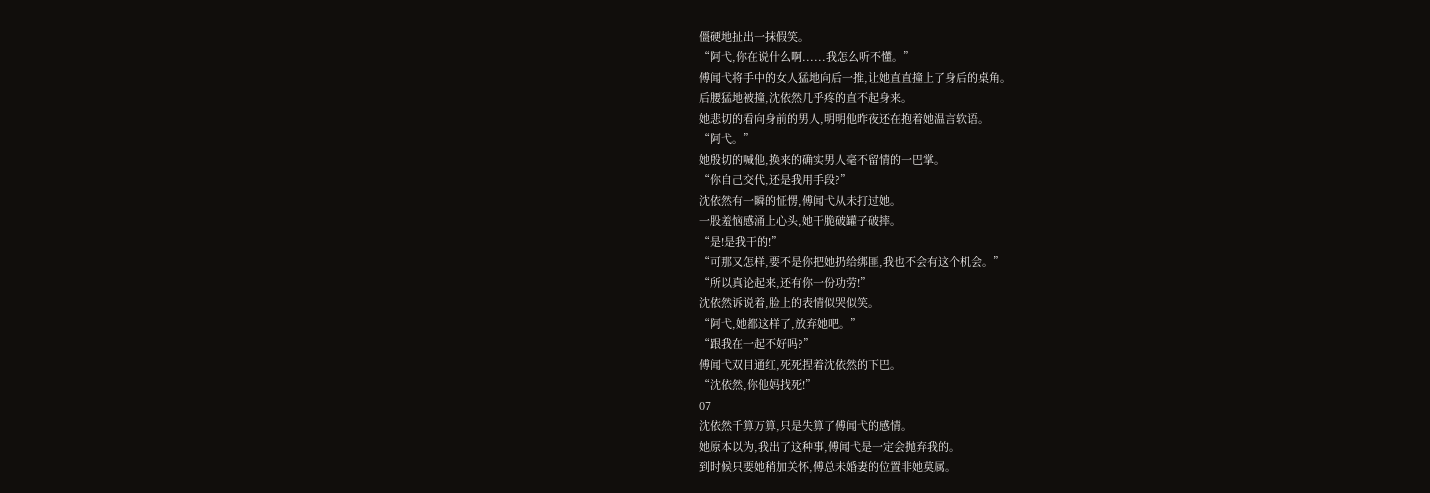僵硬地扯出一抹假笑。
“阿弋,你在说什么啊......我怎么听不懂。”
傅闻弋将手中的女人猛地向后一推,让她直直撞上了身后的桌角。
后腰猛地被撞,沈依然几乎疼的直不起身来。
她悲切的看向身前的男人,明明他昨夜还在抱着她温言软语。
“阿弋。”
她殷切的喊他,换来的确实男人毫不留情的一巴掌。
“你自己交代,还是我用手段?”
沈依然有一瞬的怔愣,傅闻弋从未打过她。
一股羞恼感涌上心头,她干脆破罐子破摔。
“是!是我干的!”
“可那又怎样,要不是你把她扔给绑匪,我也不会有这个机会。”
“所以真论起来,还有你一份功劳!”
沈依然诉说着,脸上的表情似哭似笑。
“阿弋,她都这样了,放弃她吧。”
“跟我在一起不好吗?”
傅闻弋双目通红,死死捏着沈依然的下巴。
“沈依然,你他妈找死!”
07
沈依然千算万算,只是失算了傅闻弋的感情。
她原本以为,我出了这种事,傅闻弋是一定会抛弃我的。
到时候只要她稍加关怀,傅总未婚妻的位置非她莫属。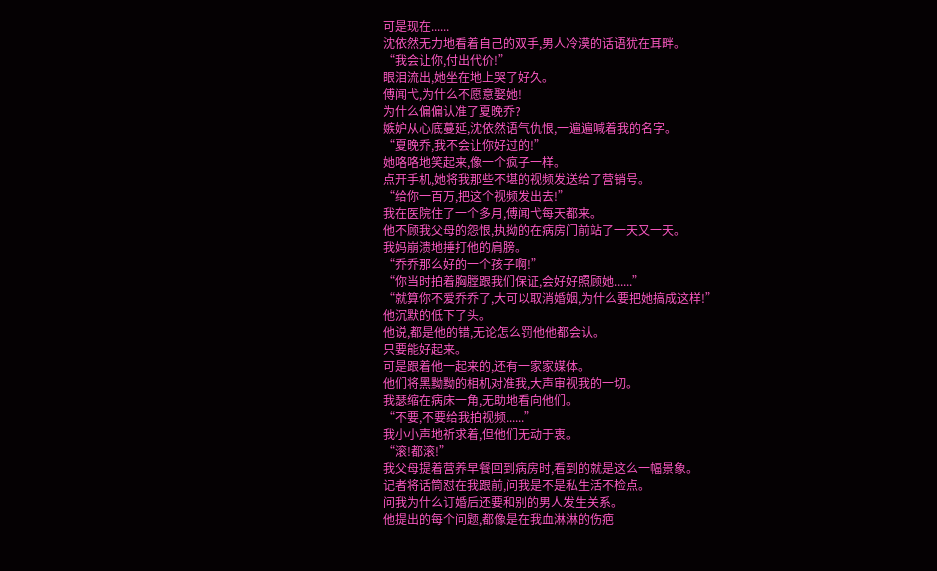可是现在......
沈依然无力地看着自己的双手,男人冷漠的话语犹在耳畔。
“我会让你,付出代价!”
眼泪流出,她坐在地上哭了好久。
傅闻弋,为什么不愿意娶她!
为什么偏偏认准了夏晚乔?
嫉妒从心底蔓延,沈依然语气仇恨,一遍遍喊着我的名字。
“夏晚乔,我不会让你好过的!”
她咯咯地笑起来,像一个疯子一样。
点开手机,她将我那些不堪的视频发送给了营销号。
“给你一百万,把这个视频发出去!”
我在医院住了一个多月,傅闻弋每天都来。
他不顾我父母的怨恨,执拗的在病房门前站了一天又一天。
我妈崩溃地捶打他的肩膀。
“乔乔那么好的一个孩子啊!”
“你当时拍着胸膛跟我们保证,会好好照顾她......”
“就算你不爱乔乔了,大可以取消婚姻,为什么要把她搞成这样!”
他沉默的低下了头。
他说,都是他的错,无论怎么罚他他都会认。
只要能好起来。
可是跟着他一起来的,还有一家家媒体。
他们将黑黝黝的相机对准我,大声审视我的一切。
我瑟缩在病床一角,无助地看向他们。
“不要,不要给我拍视频......”
我小小声地祈求着,但他们无动于衷。
“滚!都滚!”
我父母提着营养早餐回到病房时,看到的就是这么一幅景象。
记者将话筒怼在我跟前,问我是不是私生活不检点。
问我为什么订婚后还要和别的男人发生关系。
他提出的每个问题,都像是在我血淋淋的伤疤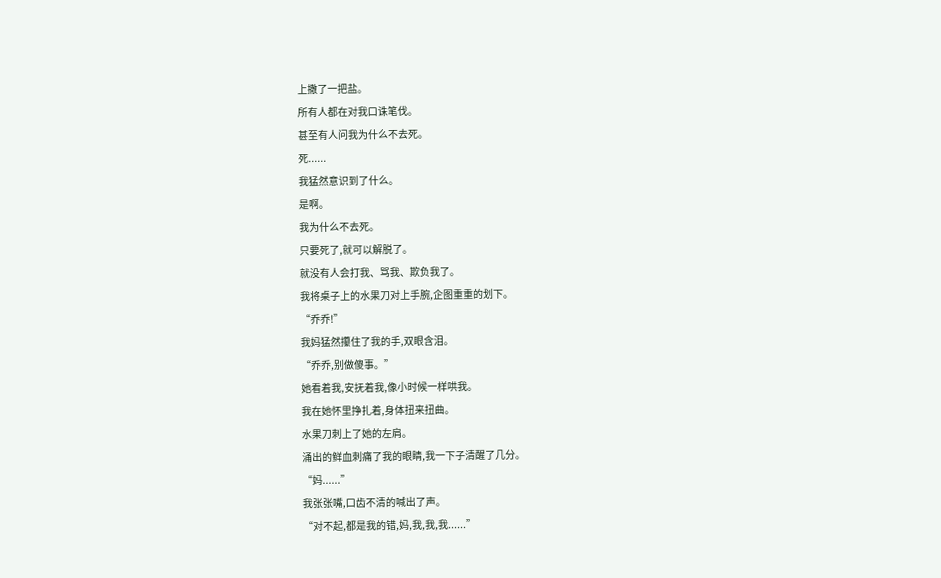上撒了一把盐。
所有人都在对我口诛笔伐。
甚至有人问我为什么不去死。
死......
我猛然意识到了什么。
是啊。
我为什么不去死。
只要死了,就可以解脱了。
就没有人会打我、骂我、欺负我了。
我将桌子上的水果刀对上手腕,企图重重的划下。
“乔乔!”
我妈猛然攥住了我的手,双眼含泪。
“乔乔,别做傻事。”
她看着我,安抚着我,像小时候一样哄我。
我在她怀里挣扎着,身体扭来扭曲。
水果刀刺上了她的左肩。
涌出的鲜血刺痛了我的眼睛,我一下子清醒了几分。
“妈......”
我张张嘴,口齿不清的喊出了声。
“对不起,都是我的错,妈,我,我,我......”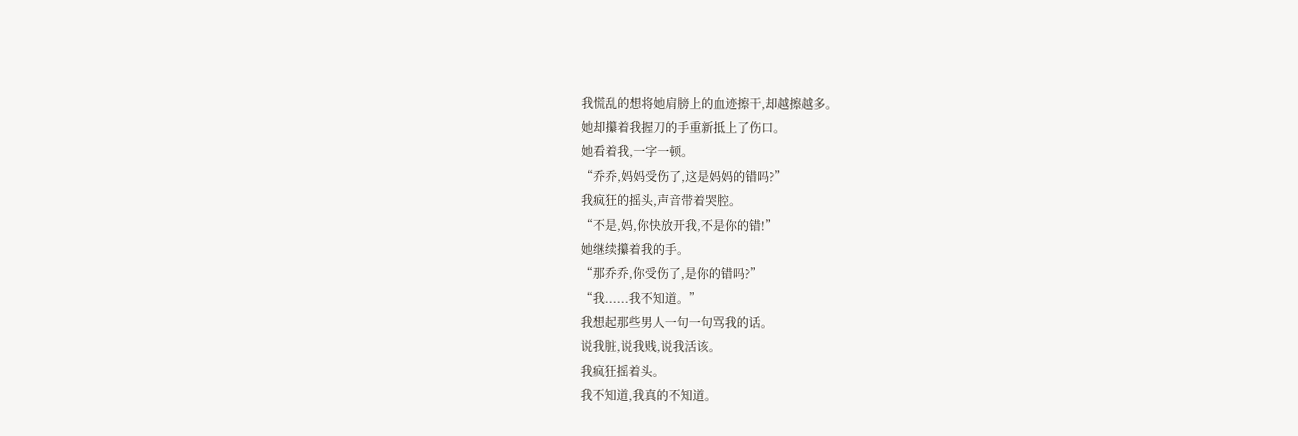我慌乱的想将她肩膀上的血迹擦干,却越擦越多。
她却攥着我握刀的手重新抵上了伤口。
她看着我,一字一顿。
“乔乔,妈妈受伤了,这是妈妈的错吗?”
我疯狂的摇头,声音带着哭腔。
“不是,妈,你快放开我,不是你的错!”
她继续攥着我的手。
“那乔乔,你受伤了,是你的错吗?”
“我......我不知道。”
我想起那些男人一句一句骂我的话。
说我脏,说我贱,说我活该。
我疯狂摇着头。
我不知道,我真的不知道。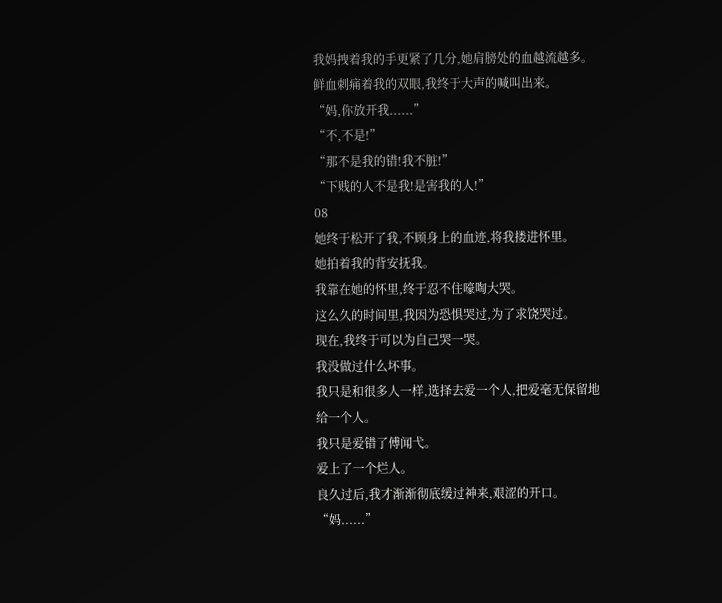我妈拽着我的手更紧了几分,她肩膀处的血越流越多。
鲜血刺痛着我的双眼,我终于大声的喊叫出来。
“妈,你放开我......”
“不,不是!”
“那不是我的错!我不脏!”
“下贱的人不是我!是害我的人!”
08
她终于松开了我,不顾身上的血迹,将我搂进怀里。
她拍着我的背安抚我。
我靠在她的怀里,终于忍不住嚎啕大哭。
这么久的时间里,我因为恐惧哭过,为了求饶哭过。
现在,我终于可以为自己哭一哭。
我没做过什么坏事。
我只是和很多人一样,选择去爱一个人,把爱毫无保留地给一个人。
我只是爱错了傅闻弋。
爱上了一个烂人。
良久过后,我才渐渐彻底缓过神来,艰涩的开口。
“妈......”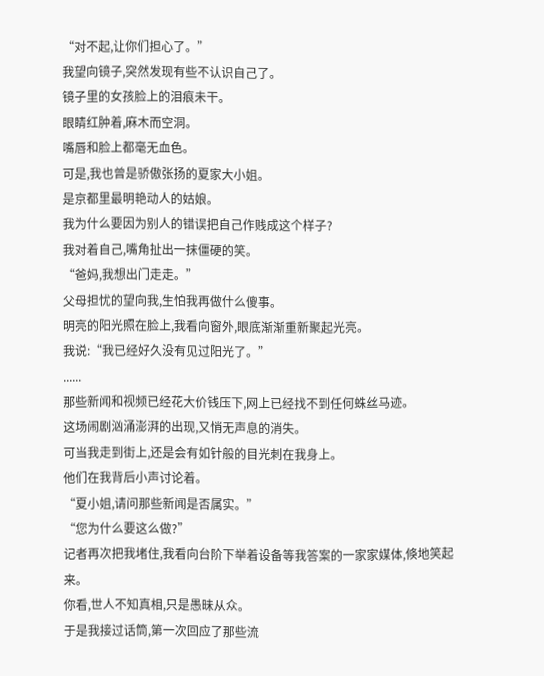“对不起,让你们担心了。”
我望向镜子,突然发现有些不认识自己了。
镜子里的女孩脸上的泪痕未干。
眼睛红肿着,麻木而空洞。
嘴唇和脸上都毫无血色。
可是,我也曾是骄傲张扬的夏家大小姐。
是京都里最明艳动人的姑娘。
我为什么要因为别人的错误把自己作贱成这个样子?
我对着自己,嘴角扯出一抹僵硬的笑。
“爸妈,我想出门走走。”
父母担忧的望向我,生怕我再做什么傻事。
明亮的阳光照在脸上,我看向窗外,眼底渐渐重新聚起光亮。
我说:“我已经好久没有见过阳光了。”
......
那些新闻和视频已经花大价钱压下,网上已经找不到任何蛛丝马迹。
这场闹剧汹涌澎湃的出现,又悄无声息的消失。
可当我走到街上,还是会有如针般的目光刺在我身上。
他们在我背后小声讨论着。
“夏小姐,请问那些新闻是否属实。”
“您为什么要这么做?”
记者再次把我堵住,我看向台阶下举着设备等我答案的一家家媒体,倏地笑起来。
你看,世人不知真相,只是愚昧从众。
于是我接过话筒,第一次回应了那些流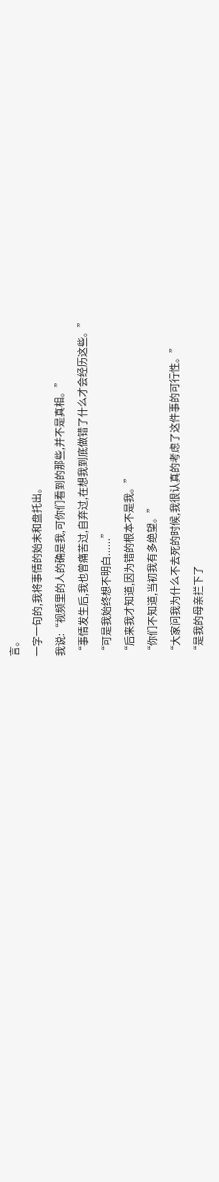言。
一字一句的,我将事情的始末和盘托出。
我说:“视频里的人的确是我,可你们看到的那些,并不是真相。”
“事情发生后,我也曾痛苦过,自弃过,在想我到底做错了什么才会经历这些。”
“可是我始终想不明白......”
“后来我才知道,因为错的根本不是我。”
“你们不知道,当初我有多绝望。”
“大家问我为什么不去死的时候,我很认真的考虑了这件事的可行性。”
“是我的母亲拦下了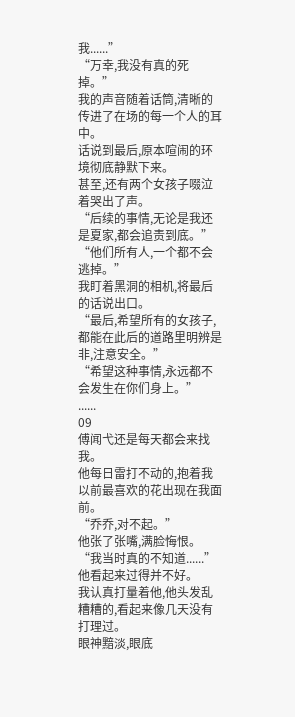我......”
“万幸,我没有真的死掉。”
我的声音随着话筒,清晰的传进了在场的每一个人的耳中。
话说到最后,原本喧闹的环境彻底静默下来。
甚至,还有两个女孩子啜泣着哭出了声。
“后续的事情,无论是我还是夏家,都会追责到底。”
“他们所有人,一个都不会逃掉。”
我盯着黑洞的相机,将最后的话说出口。
“最后,希望所有的女孩子,都能在此后的道路里明辨是非,注意安全。”
“希望这种事情,永远都不会发生在你们身上。”
......
09
傅闻弋还是每天都会来找我。
他每日雷打不动的,抱着我以前最喜欢的花出现在我面前。
“乔乔,对不起。”
他张了张嘴,满脸悔恨。
“我当时真的不知道......”
他看起来过得并不好。
我认真打量着他,他头发乱糟糟的,看起来像几天没有打理过。
眼神黯淡,眼底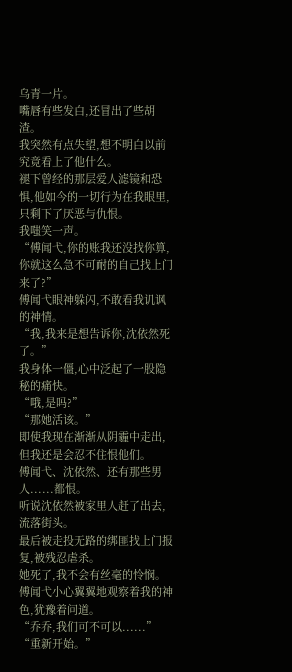乌青一片。
嘴唇有些发白,还冒出了些胡渣。
我突然有点失望,想不明白以前究竟看上了他什么。
褪下曾经的那层爱人滤镜和恐惧,他如今的一切行为在我眼里,只剩下了厌恶与仇恨。
我嗤笑一声。
“傅闻弋,你的账我还没找你算,你就这么急不可耐的自己找上门来了?”
傅闻弋眼神躲闪,不敢看我讥讽的神情。
“我,我来是想告诉你,沈依然死了。”
我身体一僵,心中泛起了一股隐秘的痛快。
“哦,是吗?”
“那她活该。”
即使我现在渐渐从阴霾中走出,但我还是会忍不住恨他们。
傅闻弋、沈依然、还有那些男人......都恨。
听说沈依然被家里人赶了出去,流落街头。
最后被走投无路的绑匪找上门报复,被残忍虐杀。
她死了,我不会有丝毫的怜悯。
傅闻弋小心翼翼地观察着我的神色,犹豫着问道。
“乔乔,我们可不可以......”
“重新开始。”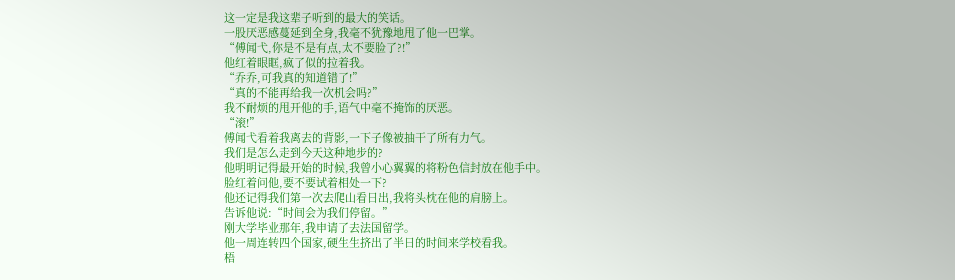这一定是我这辈子听到的最大的笑话。
一股厌恶感蔓延到全身,我毫不犹豫地甩了他一巴掌。
“傅闻弋,你是不是有点,太不要脸了?!”
他红着眼眶,疯了似的拉着我。
“乔乔,可我真的知道错了!”
“真的不能再给我一次机会吗?”
我不耐烦的甩开他的手,语气中毫不掩饰的厌恶。
“滚!”
傅闻弋看着我离去的背影,一下子像被抽干了所有力气。
我们是怎么走到今天这种地步的?
他明明记得最开始的时候,我曾小心翼翼的将粉色信封放在他手中。
脸红着问他,要不要试着相处一下?
他还记得我们第一次去爬山看日出,我将头枕在他的肩膀上。
告诉他说:“时间会为我们停留。”
刚大学毕业那年,我申请了去法国留学。
他一周连转四个国家,硬生生挤出了半日的时间来学校看我。
梧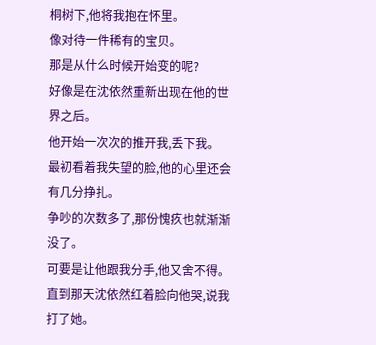桐树下,他将我抱在怀里。
像对待一件稀有的宝贝。
那是从什么时候开始变的呢?
好像是在沈依然重新出现在他的世界之后。
他开始一次次的推开我,丢下我。
最初看着我失望的脸,他的心里还会有几分挣扎。
争吵的次数多了,那份愧疚也就渐渐没了。
可要是让他跟我分手,他又舍不得。
直到那天沈依然红着脸向他哭,说我打了她。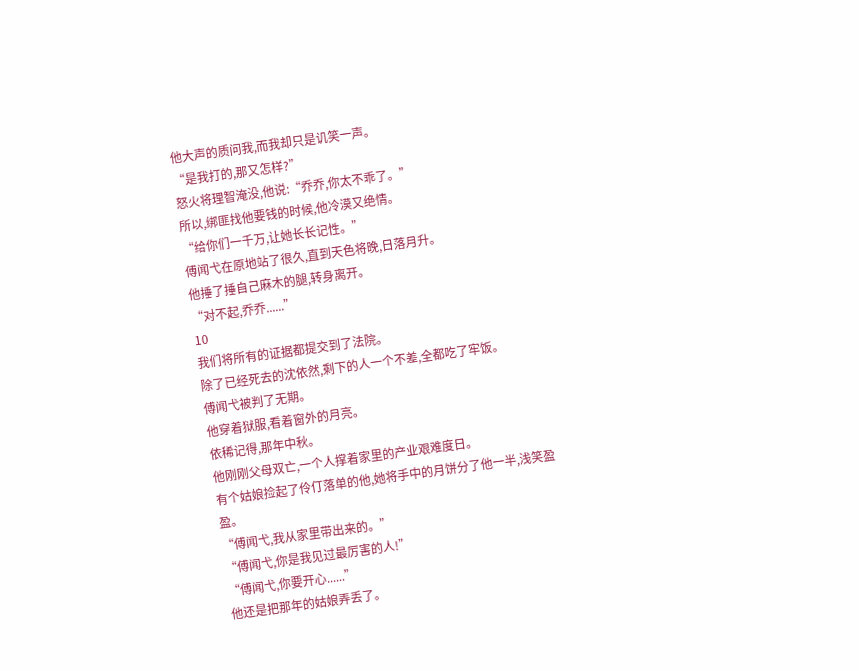他大声的质问我,而我却只是讥笑一声。
“是我打的,那又怎样?”
怒火将理智淹没,他说:“乔乔,你太不乖了。”
所以,绑匪找他要钱的时候,他冷漠又绝情。
“给你们一千万,让她长长记性。”
傅闻弋在原地站了很久,直到天色将晚,日落月升。
他捶了捶自己麻木的腿,转身离开。
“对不起,乔乔......”
10
我们将所有的证据都提交到了法院。
除了已经死去的沈依然,剩下的人一个不差,全都吃了牢饭。
傅闻弋被判了无期。
他穿着狱服,看着窗外的月亮。
依稀记得,那年中秋。
他刚刚父母双亡,一个人撑着家里的产业艰难度日。
有个姑娘捡起了伶仃落单的他,她将手中的月饼分了他一半,浅笑盈盈。
“傅闻弋,我从家里带出来的。”
“傅闻弋,你是我见过最厉害的人!”
“傅闻弋,你要开心......”
他还是把那年的姑娘弄丢了。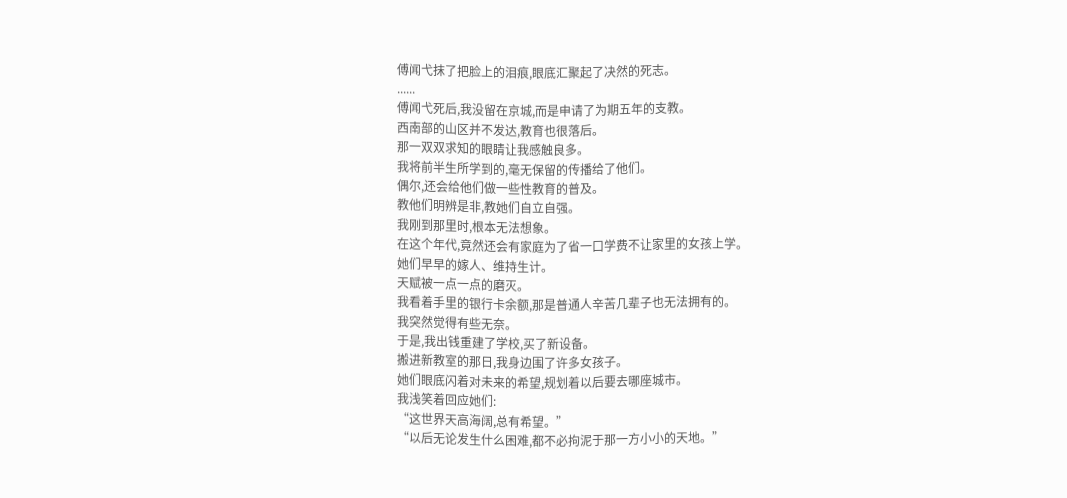傅闻弋抹了把脸上的泪痕,眼底汇聚起了决然的死志。
......
傅闻弋死后,我没留在京城,而是申请了为期五年的支教。
西南部的山区并不发达,教育也很落后。
那一双双求知的眼睛让我感触良多。
我将前半生所学到的,毫无保留的传播给了他们。
偶尔,还会给他们做一些性教育的普及。
教他们明辨是非,教她们自立自强。
我刚到那里时,根本无法想象。
在这个年代,竟然还会有家庭为了省一口学费不让家里的女孩上学。
她们早早的嫁人、维持生计。
天赋被一点一点的磨灭。
我看着手里的银行卡余额,那是普通人辛苦几辈子也无法拥有的。
我突然觉得有些无奈。
于是,我出钱重建了学校,买了新设备。
搬进新教室的那日,我身边围了许多女孩子。
她们眼底闪着对未来的希望,规划着以后要去哪座城市。
我浅笑着回应她们:
“这世界天高海阔,总有希望。”
“以后无论发生什么困难,都不必拘泥于那一方小小的天地。”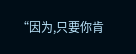“因为,只要你肯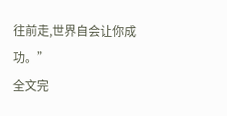往前走,世界自会让你成功。”
全文完